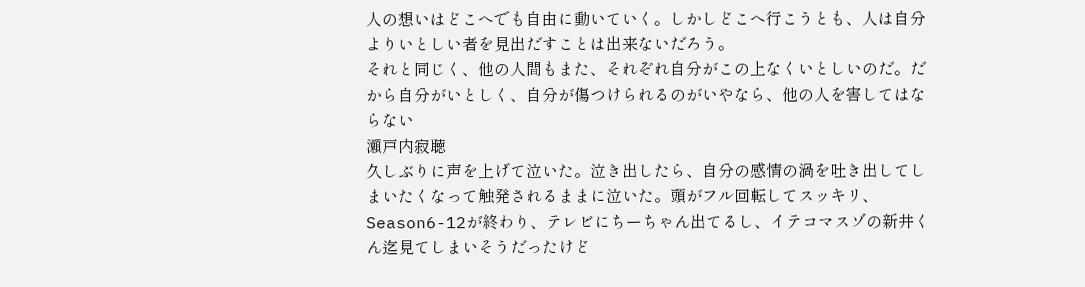人の想いはどこへでも自由に動いていく。しかしどこへ行こうとも、人は自分よりいとしい者を見出だすことは出来ないだろう。
それと同じく、他の人間もまた、それぞれ自分がこの上なくいとしいのだ。だから自分がいとしく、自分が傷つけられるのがいやなら、他の人を害してはならない
瀬戸内寂聴
久しぶりに声を上げて泣いた。泣き出したら、自分の感情の渦を吐き出してしまいたくなって触発されるままに泣いた。頭がフル回転してスッキリ、Season6-12が終わり、テレビにちーちゃん出てるし、イテコマスゾの新井くん迄見てしまいそうだったけど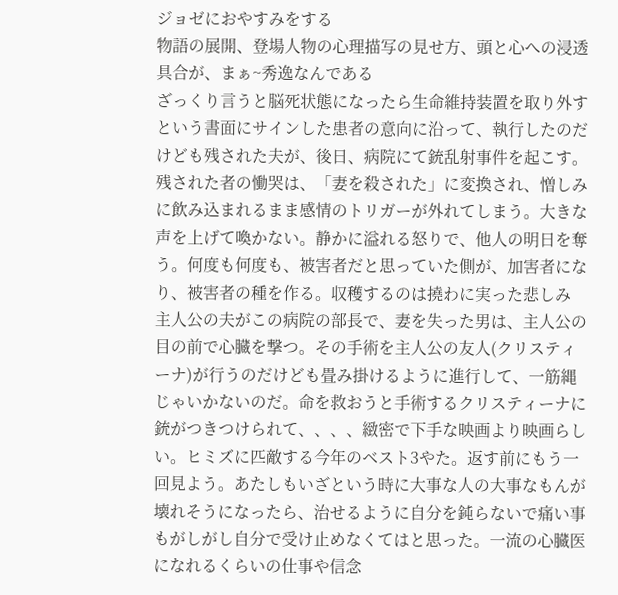ジョゼにおやすみをする
物語の展開、登場人物の心理描写の見せ方、頭と心への浸透具合が、まぁ~秀逸なんである
ざっくり言うと脳死状態になったら生命維持装置を取り外すという書面にサインした患者の意向に沿って、執行したのだけども残された夫が、後日、病院にて銃乱射事件を起こす。残された者の慟哭は、「妻を殺された」に変換され、憎しみに飲み込まれるまま感情のトリガーが外れてしまう。大きな声を上げて喚かない。静かに溢れる怒りで、他人の明日を奪う。何度も何度も、被害者だと思っていた側が、加害者になり、被害者の種を作る。収穫するのは撓わに実った悲しみ
主人公の夫がこの病院の部長で、妻を失った男は、主人公の目の前で心臓を撃つ。その手術を主人公の友人(クリスティーナ)が行うのだけども畳み掛けるように進行して、一筋縄じゃいかないのだ。命を救おうと手術するクリスティーナに銃がつきつけられて、、、、緻密で下手な映画より映画らしい。ヒミズに匹敵する今年のベスト3やた。返す前にもう一回見よう。あたしもいざという時に大事な人の大事なもんが壊れそうになったら、治せるように自分を鈍らないで痛い事もがしがし自分で受け止めなくてはと思った。一流の心臓医になれるくらいの仕事や信念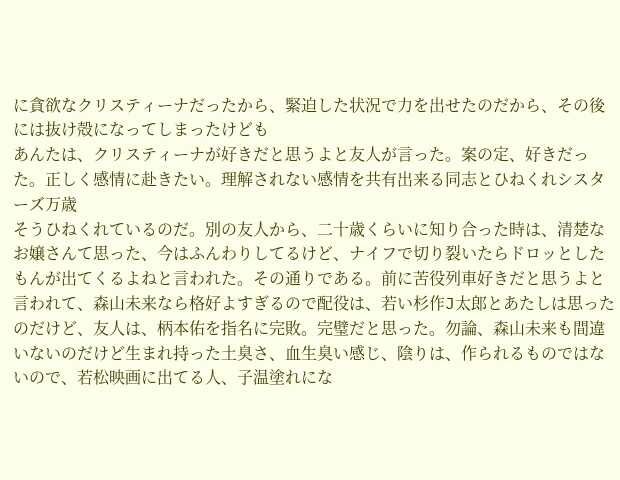に貪欲なクリスティーナだったから、緊迫した状況で力を出せたのだから、その後には抜け殻になってしまったけども
あんたは、クリスティーナが好きだと思うよと友人が言った。案の定、好きだった。正しく感情に赴きたい。理解されない感情を共有出来る同志とひねくれシスターズ万歳
そうひねくれているのだ。別の友人から、二十歳くらいに知り合った時は、清楚なお嬢さんて思った、今はふんわりしてるけど、ナイフで切り裂いたらドロッとしたもんが出てくるよねと言われた。その通りである。前に苦役列車好きだと思うよと言われて、森山未来なら格好よすぎるので配役は、若い杉作J太郎とあたしは思ったのだけど、友人は、柄本佑を指名に完敗。完璧だと思った。勿論、森山未来も間違いないのだけど生まれ持った土臭さ、血生臭い感じ、陰りは、作られるものではないので、若松映画に出てる人、子温塗れにな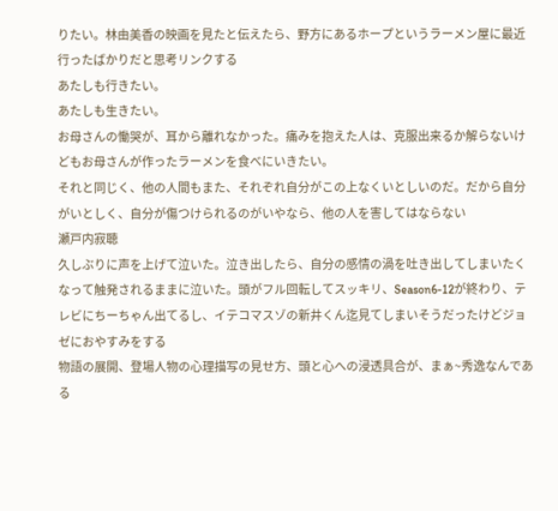りたい。林由美香の映画を見たと伝えたら、野方にあるホープというラーメン屋に最近行ったばかりだと思考リンクする
あたしも行きたい。
あたしも生きたい。
お母さんの慟哭が、耳から離れなかった。痛みを抱えた人は、克服出来るか解らないけどもお母さんが作ったラーメンを食べにいきたい。
それと同じく、他の人間もまた、それぞれ自分がこの上なくいとしいのだ。だから自分がいとしく、自分が傷つけられるのがいやなら、他の人を害してはならない
瀬戸内寂聴
久しぶりに声を上げて泣いた。泣き出したら、自分の感情の渦を吐き出してしまいたくなって触発されるままに泣いた。頭がフル回転してスッキリ、Season6-12が終わり、テレビにちーちゃん出てるし、イテコマスゾの新井くん迄見てしまいそうだったけどジョゼにおやすみをする
物語の展開、登場人物の心理描写の見せ方、頭と心への浸透具合が、まぁ~秀逸なんである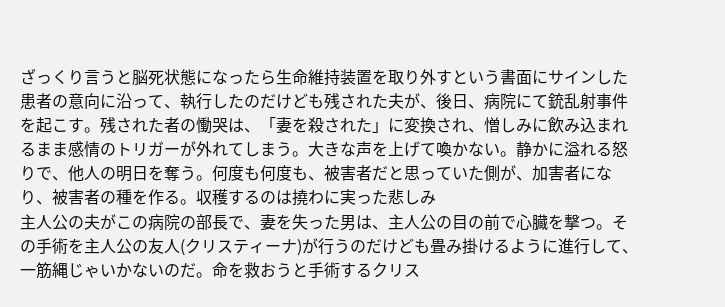ざっくり言うと脳死状態になったら生命維持装置を取り外すという書面にサインした患者の意向に沿って、執行したのだけども残された夫が、後日、病院にて銃乱射事件を起こす。残された者の慟哭は、「妻を殺された」に変換され、憎しみに飲み込まれるまま感情のトリガーが外れてしまう。大きな声を上げて喚かない。静かに溢れる怒りで、他人の明日を奪う。何度も何度も、被害者だと思っていた側が、加害者になり、被害者の種を作る。収穫するのは撓わに実った悲しみ
主人公の夫がこの病院の部長で、妻を失った男は、主人公の目の前で心臓を撃つ。その手術を主人公の友人(クリスティーナ)が行うのだけども畳み掛けるように進行して、一筋縄じゃいかないのだ。命を救おうと手術するクリス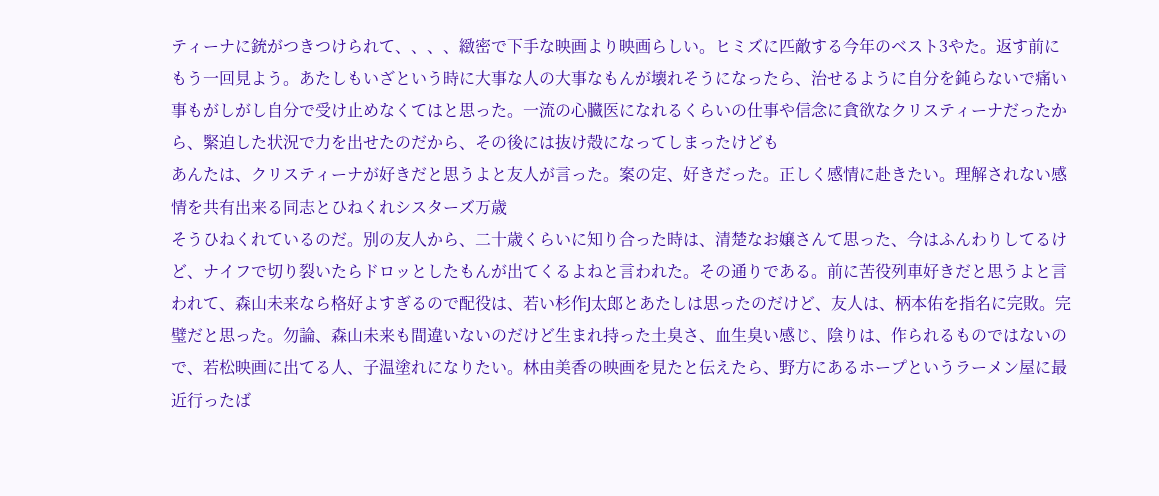ティーナに銃がつきつけられて、、、、緻密で下手な映画より映画らしい。ヒミズに匹敵する今年のベスト3やた。返す前にもう一回見よう。あたしもいざという時に大事な人の大事なもんが壊れそうになったら、治せるように自分を鈍らないで痛い事もがしがし自分で受け止めなくてはと思った。一流の心臓医になれるくらいの仕事や信念に貪欲なクリスティーナだったから、緊迫した状況で力を出せたのだから、その後には抜け殻になってしまったけども
あんたは、クリスティーナが好きだと思うよと友人が言った。案の定、好きだった。正しく感情に赴きたい。理解されない感情を共有出来る同志とひねくれシスターズ万歳
そうひねくれているのだ。別の友人から、二十歳くらいに知り合った時は、清楚なお嬢さんて思った、今はふんわりしてるけど、ナイフで切り裂いたらドロッとしたもんが出てくるよねと言われた。その通りである。前に苦役列車好きだと思うよと言われて、森山未来なら格好よすぎるので配役は、若い杉作J太郎とあたしは思ったのだけど、友人は、柄本佑を指名に完敗。完璧だと思った。勿論、森山未来も間違いないのだけど生まれ持った土臭さ、血生臭い感じ、陰りは、作られるものではないので、若松映画に出てる人、子温塗れになりたい。林由美香の映画を見たと伝えたら、野方にあるホープというラーメン屋に最近行ったば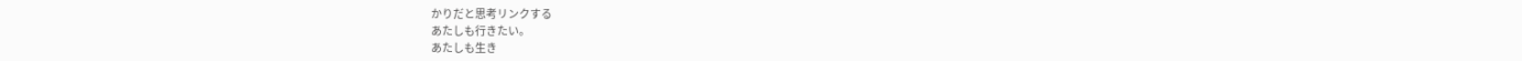かりだと思考リンクする
あたしも行きたい。
あたしも生き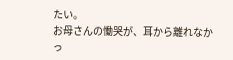たい。
お母さんの慟哭が、耳から離れなかっ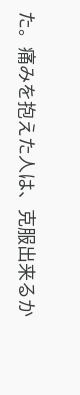た。痛みを抱えた人は、克服出来るか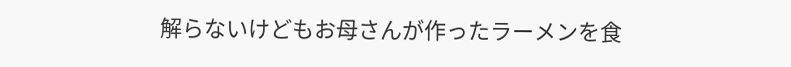解らないけどもお母さんが作ったラーメンを食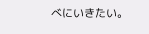べにいきたい。